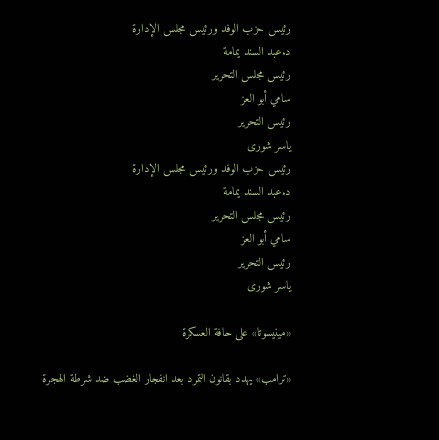رئيس حزب الوفد ورئيس مجلس الإدارة
د.عبد السند يمامة
رئيس مجلس التحرير
سامي أبو العز
رئيس التحرير
ياسر شورى
رئيس حزب الوفد ورئيس مجلس الإدارة
د.عبد السند يمامة
رئيس مجلس التحرير
سامي أبو العز
رئيس التحرير
ياسر شورى

«مينيسوتا» على حافة العسكرة

«ترامب» يهدد بقانون التمرد بعد انفجار الغضب ضد شرطة الهجرة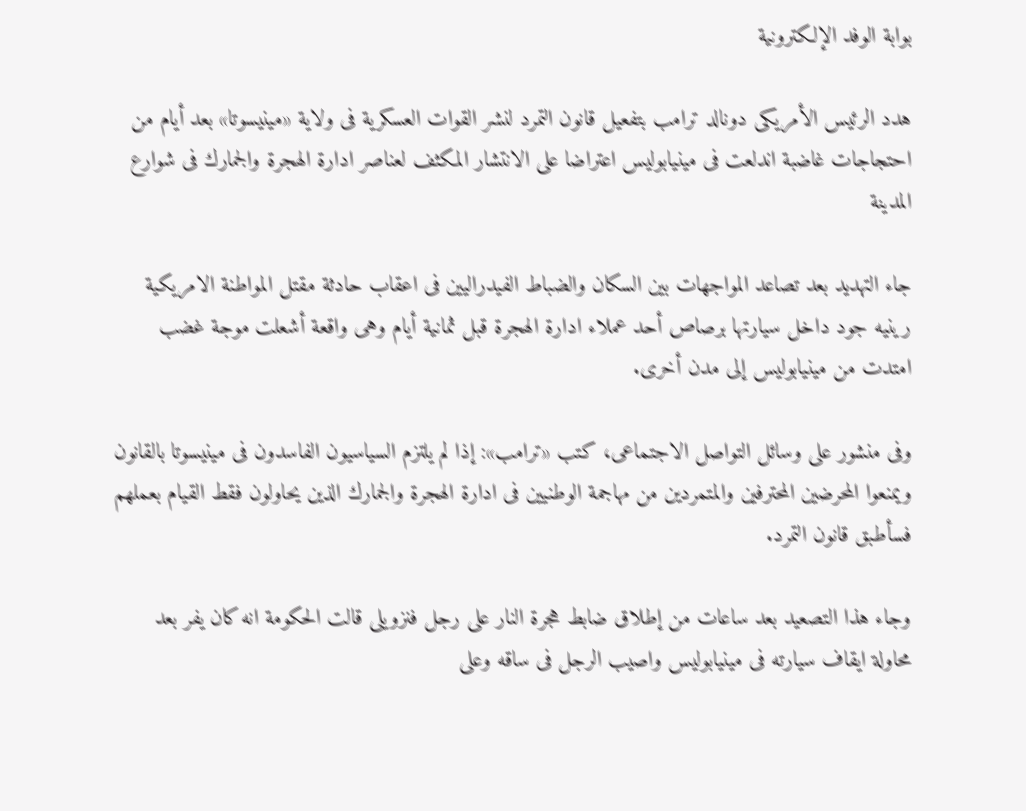بوابة الوفد الإلكترونية

هدد الرئيس الأمريكى دونالد ترامب بتفعيل قانون التمرد لنشر القوات العسكرية فى ولاية «مينيسوتا» بعد أيام من احتجاجات غاضبة اندلعت فى مينيابوليس اعتراضا على الانتشار المكثف لعناصر ادارة الهجرة والجمارك فى شوارع المدينة

جاء التهديد بعد تصاعد المواجهات بين السكان والضباط الفيدراليين فى اعقاب حادثة مقتل المواطنة الامريكية رينيه جود داخل سيارتها برصاص أحد عملاء ادارة الهجرة قبل ثمانية أيام وهى واقعة أشعلت موجة غضب امتدت من مينيابوليس إلى مدن أخرى.

وفى منشور على وسائل التواصل الاجتماعى، كتب «ترامب»: إذا لم يلتزم السياسيون الفاسدون فى مينيسوتا بالقانون ويمنعوا المحرضين المحترفين والمتمردين من مهاجمة الوطنيين فى ادارة الهجرة والجمارك الذين يحاولون فقط القيام بعملهم فسأطبق قانون التمرد.

وجاء هذا التصعيد بعد ساعات من إطلاق ضابط هجرة النار على رجل فنزويلى قالت الحكومة انه كان يفر بعد محاولة ايقاف سيارته فى مينيابوليس واصيب الرجل فى ساقه وعلى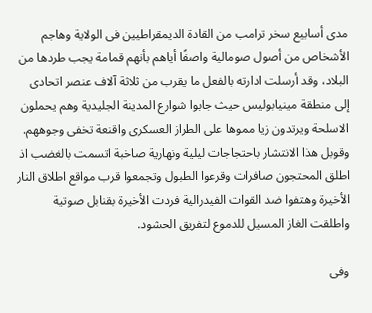مدى أسابيع سخر ترامب من القادة الديمقراطيين فى الولاية وهاجم الأشخاص من أصول صومالية واصفًا أياهم بأنهم قمامة يجب طردها من البلاد، وقد أرسلت ادارته بالفعل ما يقرب من ثلاثة آلاف عنصر اتحادى إلى منطقة مينيابوليس حيث جابوا شوارع المدينة الجليدية وهم يحملون الاسلحة ويرتدون زيا مموها على الطراز العسكرى واقنعة تخفى وجوههم. وقوبل هذا الانتشار باحتجاجات ليلية ونهارية صاخبة اتسمت بالغضب اذ اطلق المحتجون صافرات وقرعوا الطبول وتجمعوا قرب مواقع اطلاق النار الأخيرة وهتفوا ضد القوات الفيدرالية فردت الأخيرة بقنابل صوتية واطلقت الغاز المسيل للدموع لتفريق الحشود.

وفى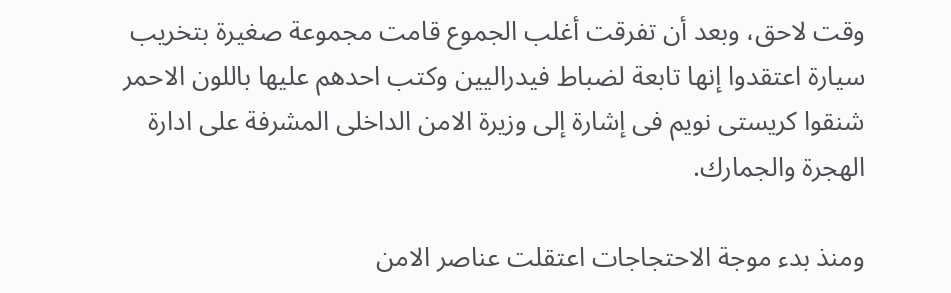وقت لاحق، وبعد أن تفرقت أغلب الجموع قامت مجموعة صغيرة بتخريب سيارة اعتقدوا إنها تابعة لضباط فيدراليين وكتب احدهم عليها باللون الاحمر شنقوا كريستى نويم فى إشارة إلى وزيرة الامن الداخلى المشرفة على ادارة الهجرة والجمارك.

ومنذ بدء موجة الاحتجاجات اعتقلت عناصر الامن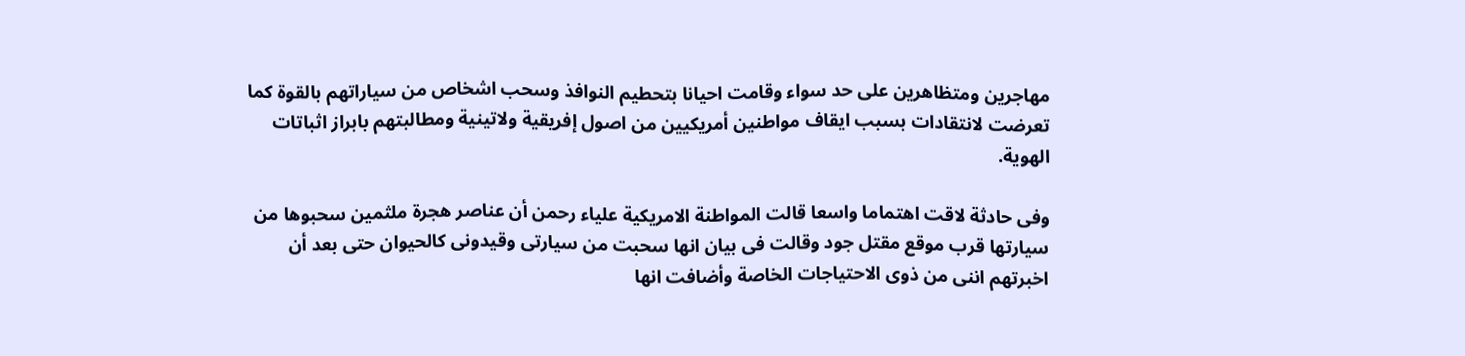مهاجرين ومتظاهرين على حد سواء وقامت احيانا بتحطيم النوافذ وسحب اشخاص من سياراتهم بالقوة كما تعرضت لانتقادات بسبب ايقاف مواطنين أمريكيين من اصول إفريقية ولاتينية ومطالبتهم بابراز اثباتات الهوية.

وفى حادثة لاقت اهتماما واسعا قالت المواطنة الامريكية علياء رحمن أن عناصر هجرة ملثمين سحبوها من سيارتها قرب موقع مقتل جود وقالت فى بيان انها سحبت من سيارتى وقيدونى كالحيوان حتى بعد أن اخبرتهم اننى من ذوى الاحتياجات الخاصة وأضافت انها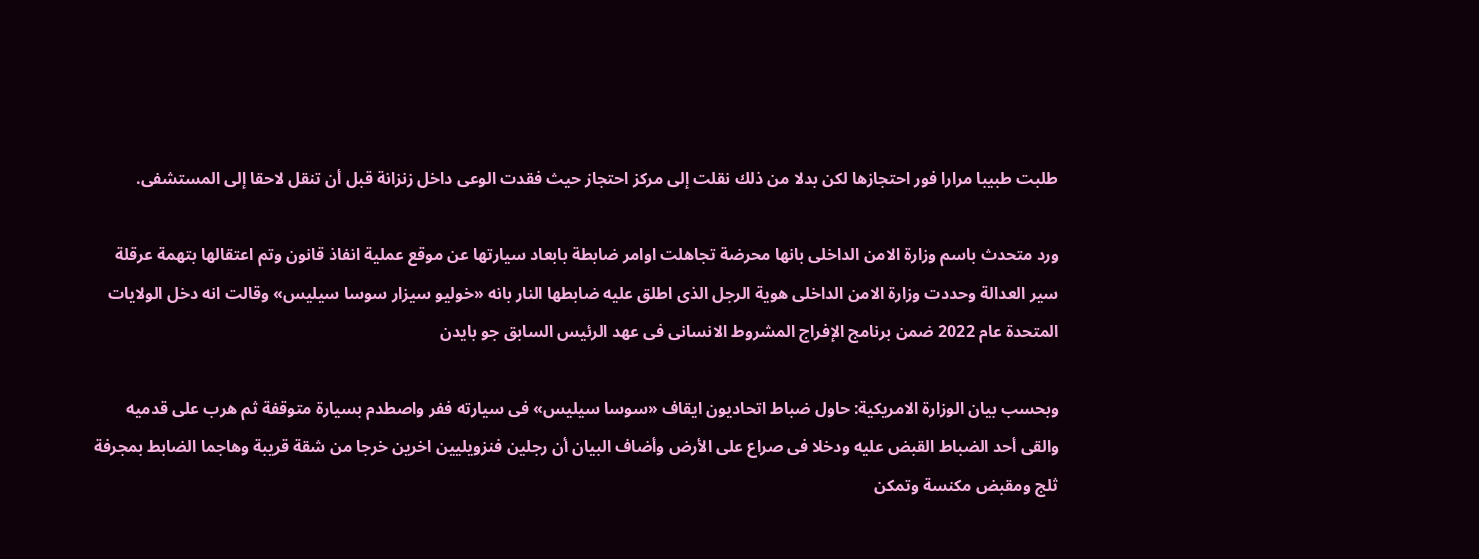طلبت طبيبا مرارا فور احتجازها لكن بدلا من ذلك نقلت إلى مركز احتجاز حيث فقدت الوعى داخل زنزانة قبل أن تنقل لاحقا إلى المستشفى.

ورد متحدث باسم وزارة الامن الداخلى بانها محرضة تجاهلت اوامر ضابطة بابعاد سيارتها عن موقع عملية انفاذ قانون وتم اعتقالها بتهمة عرقلة سير العدالة وحددت وزارة الامن الداخلى هوية الرجل الذى اطلق عليه ضابطها النار بانه «خوليو سيزار سوسا سيليس» وقالت انه دخل الولايات المتحدة عام 2022 ضمن برنامج الإفراج المشروط الانسانى فى عهد الرئيس السابق جو بايدن

وبحسب بيان الوزارة الامريكية: حاول ضباط اتحاديون ايقاف «سوسا سيليس» فى سيارته ففر واصطدم بسيارة متوقفة ثم هرب على قدميه والقى أحد الضباط القبض عليه ودخلا فى صراع على الأرض وأضاف البيان أن رجلين فنزويليين اخرين خرجا من شقة قريبة وهاجما الضابط بمجرفة ثلج ومقبض مكنسة وتمكن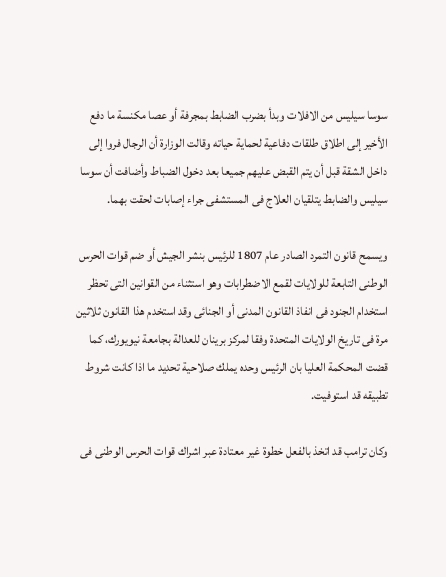سوسا سيليس من الافلات وبدأ بضرب الضابط بمجرفة أو عصا مكنسة ما دفع الأخير إلى اطلاق طلقات دفاعية لحماية حياته وقالت الوزارة أن الرجال فروا إلى داخل الشقة قبل أن يتم القبض عليهم جميعا بعد دخول الضباط وأضافت أن سوسا سيليس والضابط يتلقيان العلاج فى المستشفى جراء إصابات لحقت بهما.

ويسمح قانون التمرد الصادر عام 1807 للرئيس بنشر الجيش أو ضم قوات الحرس الوطنى التابعة للولايات لقمع الاضطرابات وهو استثناء من القوانين التى تحظر استخدام الجنود فى انفاذ القانون المدنى أو الجنائى وقد استخدم هذا القانون ثلاثين مرة فى تاريخ الولايات المتحدة وفقا لمركز برينان للعدالة بجامعة نيويورك، كما قضت المحكمة العليا بان الرئيس وحده يملك صلاحية تحديد ما اذا كانت شروط تطبيقه قد استوفيت.

وكان ترامب قد اتخذ بالفعل خطوة غير معتادة عبر اشراك قوات الحرس الوطنى فى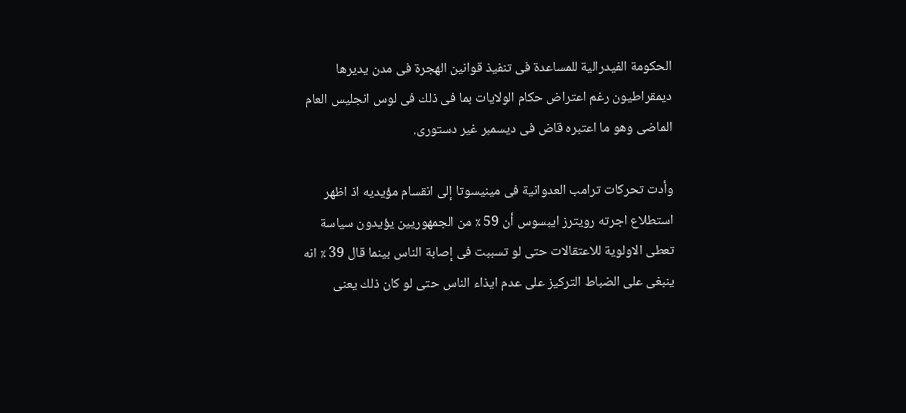الحكومة الفيدرالية للمساعدة فى تنفيذ قوانين الهجرة فى مدن يديرها ديمقراطيون رغم اعتراض حكام الولايات بما فى ذلك فى لوس انجليس العام الماضى وهو ما اعتبره قاض فى ديسمبر غير دستورى.

وأدت تحركات ترامب العدوانية فى مينيسوتا إلى انقسام مؤيديه اذ اظهر استطلاع اجرته رويترز ايبسوس أن 59 ٪ من الجمهوريين يؤيدون سياسة تعطى الاولوية للاعتقالات حتى لو تسببت فى إصابة الناس بينما قال 39 ٪ انه ينبغى على الضباط التركيز على عدم ايذاء الناس حتى لو كان ذلك يعنى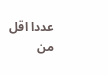عددا اقل من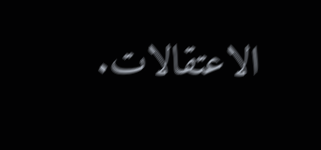الاعتقالات.